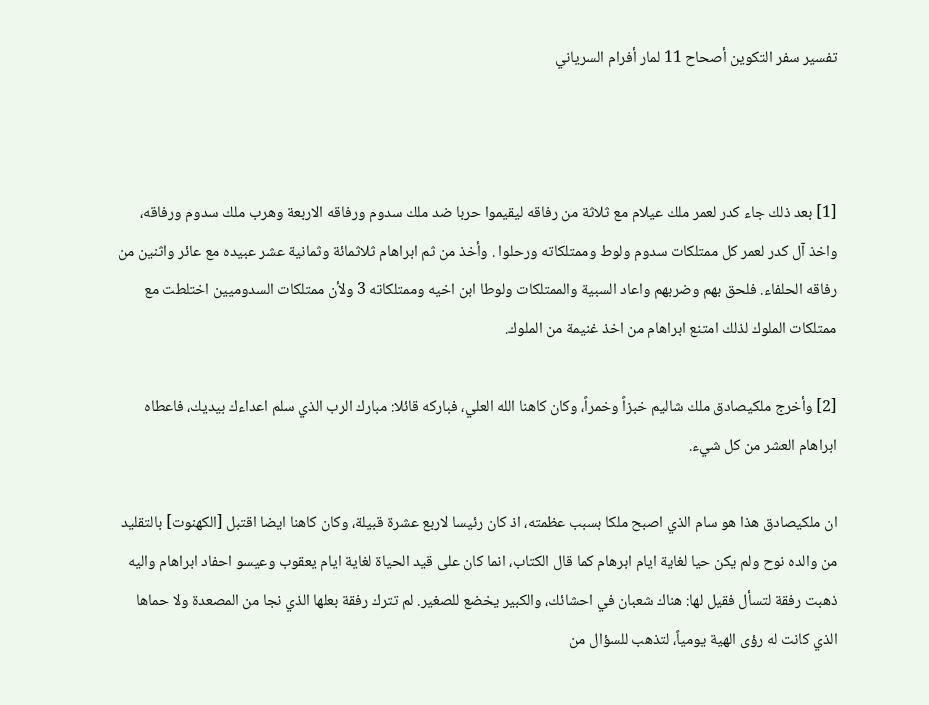تفسير سفر التكوين أصحاح 11 لمار أفرام السرياني



[1] بعد ذلك جاء كدر لعمر ملك عيلام مع ثلاثة من رفاقه ليقيموا حربا ضد ملك سدوم ورفاقه الاربعة وهرب ملك سدوم ورفاقه، واخذ آل كدر لعمر كل ممتلكات سدوم ولوط وممتلكاته ورحلوا . وأخذ من ثم ابراهام ثلاثمائة وثمانية عشر عبيده مع عائر واثنين من رفاقه الحلفاء. فلحق بهم وضربهم واعاد السبية والممتلكات ولوطا ابن اخيه وممتلكاته 3 ولأن ممتلكات السدوميين اختلطت مع ممتلكات الملوك لذلك امتنع ابراهام من اخذ غنيمة من الملوك.

[2] وأخرج ملكيصادق ملك شاليم خبزاً وخمراً، وكان كاهنا الله العلي، فباركه قائلا: مبارك الرب الذي سلم اعداءك بيديك، فاعطاه ابراهام العشر من كل شيء.

ان ملكيصادق هذا هو سام الذي اصبح ملكا بسبب عظمته، اذ كان رئيسا لاربع عشرة قبيلة، وكان كاهنا ايضا اقتبل [الكهنوت] بالتقليد من والده نوح ولم يكن حيا لغاية ايام ابرهام كما قال الكتاب، انما كان على قيد الحياة لغاية ايام يعقوب وعيسو احفاد ابراهام واليه ذهبت رفقة لتسأل فقيل لها: هناك شعبان في احشائك، والكبير يخضع للصغير. لم تترك رفقة بعلها الذي نجا من المصعدة ولا حماها الذي كانت له رؤى الهية يومياً، لتذهب للسؤال من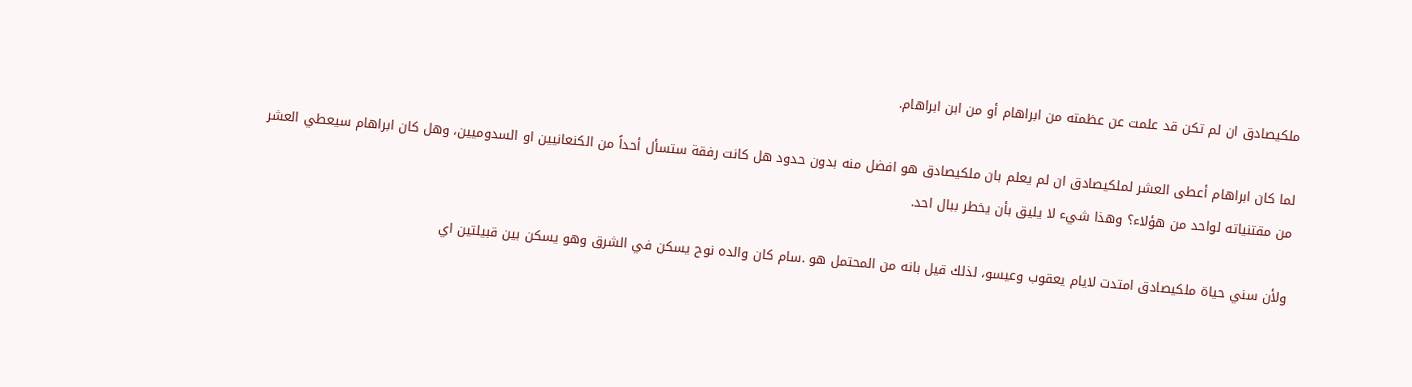ملكيصادق ان لم تكن قد علمت عن عظمته من ابراهام أو من ابن ابراهام.

لما كان ابراهام أعطى العشر لملكيصادق ان لم يعلم بان ملكيصادق هو افضل منه بدون حدود هل كانت رفقة ستسأل أحداً من الكنعانيين او السدوميين، وهل كان ابراهام سيعطي العشر من مقتنياته لواحد من هؤلاء؟ وهذا شيء لا يليق بأن يخطر ببال احد.

ولأن سني حياة ملكيصادق امتدت لايام يعقوب وعيسو، لذلك قيل بانه من المحتمل هو .سام كان والده نوح يسكن في الشرق وهو يسكن بين قبيلتين اي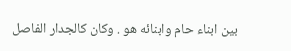بين ابناء حام وابنائه هو . وكان كالجدار الفاصل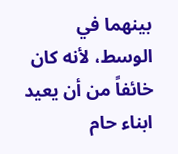بينهما في الوسط، لأنه كان خائفاً من أن يعيد ابناء حام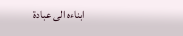ابناءه الى عبادة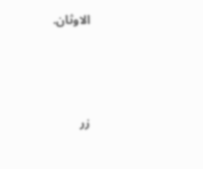الاوثان.



زر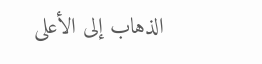الذهاب إلى الأعلى